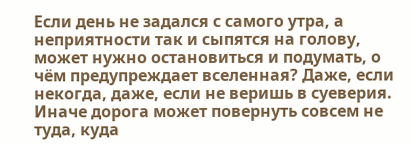Если день не задался с самого утра, а неприятности так и сыпятся на голову, может нужно остановиться и подумать, о чём предупреждает вселенная? Даже, если некогда, даже, если не веришь в суеверия. Иначе дорога может повернуть совсем не туда, куда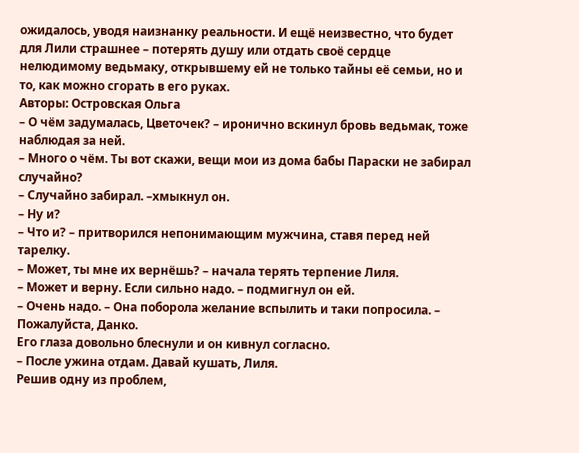ожидалось, уводя наизнанку реальности. И ещё неизвестно, что будет для Лили страшнее – потерять душу или отдать своё сердце нелюдимому ведьмаку, открывшему ей не только тайны её семьи, но и то, как можно сгорать в его руках.
Авторы: Островская Ольга
– О чём задумалась, Цветочек? – иронично вскинул бровь ведьмак, тоже наблюдая за ней.
– Много о чём. Ты вот скажи, вещи мои из дома бабы Параски не забирал случайно?
– Случайно забирал. –хмыкнул он.
– Ну и?
– Что и? – притворился непонимающим мужчина, ставя перед ней тарелку.
– Может, ты мне их вернёшь? – начала терять терпение Лиля.
– Может и верну. Если сильно надо. – подмигнул он ей.
– Очень надо. – Она поборола желание вспылить и таки попросила. – Пожалуйста, Данко.
Его глаза довольно блеснули и он кивнул согласно.
– После ужина отдам. Давай кушать, Лиля.
Решив одну из проблем,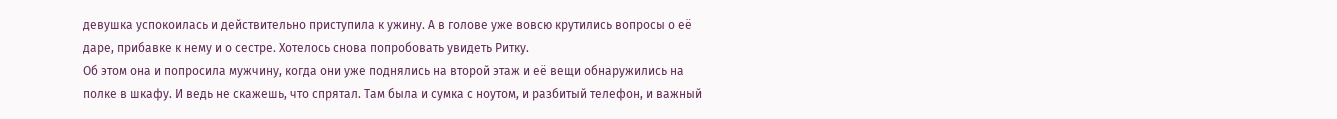девушка успокоилась и действительно приступила к ужину. А в голове уже вовсю крутились вопросы о её даре, прибавке к нему и о сестре. Хотелось снова попробовать увидеть Ритку.
Об этом она и попросила мужчину, когда они уже поднялись на второй этаж и её вещи обнаружились на полке в шкафу. И ведь не скажешь, что спрятал. Там была и сумка с ноутом, и разбитый телефон, и важный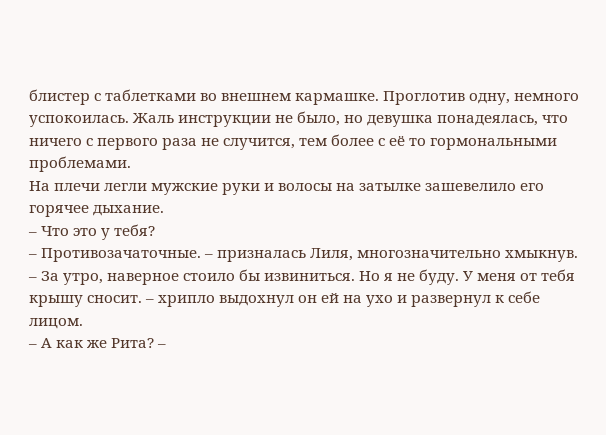блистер с таблетками во внешнем кармашке. Проглотив одну, немного успокоилась. Жаль инструкции не было, но девушка понадеялась, что ничего с первого раза не случится, тем более с её то гормональными проблемами.
На плечи легли мужские руки и волосы на затылке зашевелило его горячее дыхание.
– Что это у тебя?
– Противозачаточные. – призналась Лиля, многозначительно хмыкнув.
– За утро, наверное стоило бы извиниться. Но я не буду. У меня от тебя крышу сносит. – хрипло выдохнул он ей на ухо и развернул к себе лицом.
– А как же Рита? –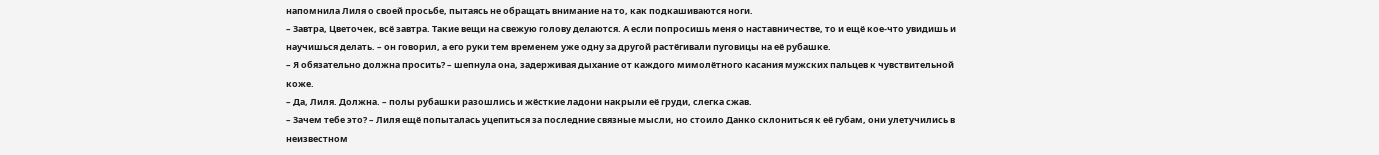напомнила Лиля о своей просьбе, пытаясь не обращать внимание на то, как подкашиваются ноги.
– Завтра, Цветочек, всё завтра. Такие вещи на свежую голову делаются. А если попросишь меня о наставничестве, то и ещё кое-что увидишь и научишься делать. – он говорил, а его руки тем временем уже одну за другой растёгивали пуговицы на её рубашке.
– Я обязательно должна просить? – шепнула она, задерживая дыхание от каждого мимолётного касания мужских пальцев к чувствительной коже.
– Да, Лиля. Должна. – полы рубашки разошлись и жёсткие ладони накрыли её груди, слегка сжав.
– Зачем тебе это? – Лиля ещё попыталась уцепиться за последние связные мысли, но стоило Данко склониться к её губам, они улетучились в неизвестном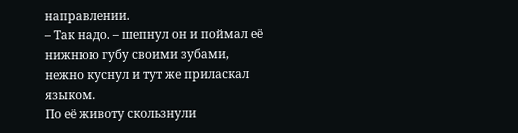направлении.
– Так надо. – шепнул он и поймал её нижнюю губу своими зубами, нежно куснул и тут же приласкал языком.
По её животу скользнули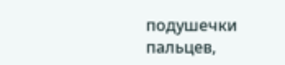подушечки пальцев,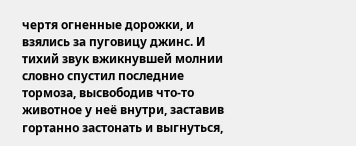чертя огненные дорожки, и взялись за пуговицу джинс. И тихий звук вжикнувшей молнии словно спустил последние тормоза, высвободив что-то животное у неё внутри, заставив гортанно застонать и выгнуться,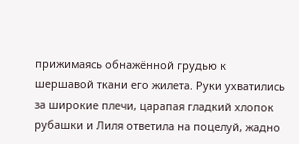прижимаясь обнажённой грудью к шершавой ткани его жилета. Руки ухватились за широкие плечи, царапая гладкий хлопок рубашки и Лиля ответила на поцелуй, жадно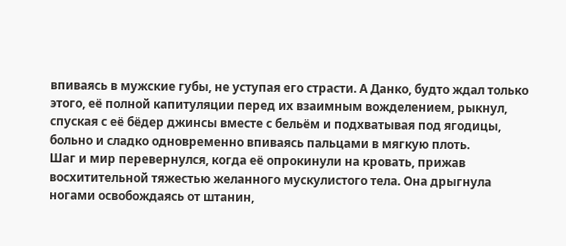впиваясь в мужские губы, не уступая его страсти. А Данко, будто ждал только этого, её полной капитуляции перед их взаимным вожделением, рыкнул, спуская с её бёдер джинсы вместе с бельём и подхватывая под ягодицы, больно и сладко одновременно впиваясь пальцами в мягкую плоть.
Шаг и мир перевернулся, когда её опрокинули на кровать, прижав восхитительной тяжестью желанного мускулистого тела. Она дрыгнула ногами освобождаясь от штанин,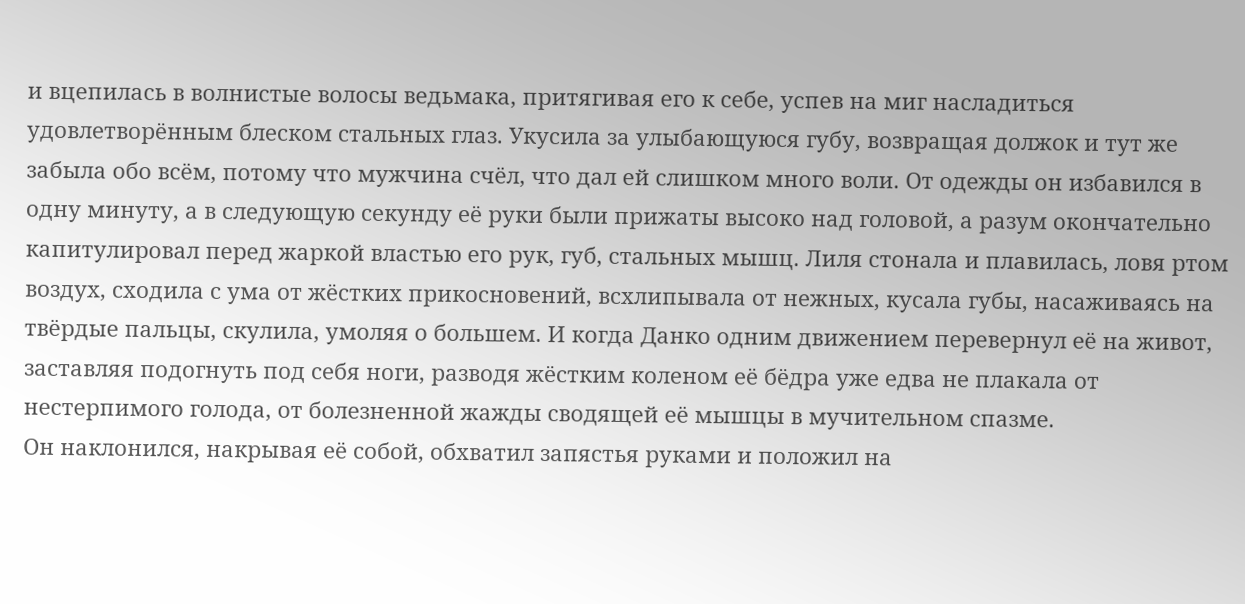и вцепилась в волнистые волосы ведьмака, притягивая его к себе, успев на миг насладиться удовлетворённым блеском стальных глаз. Укусила за улыбающуюся губу, возвращая должок и тут же забыла обо всём, потому что мужчина счёл, что дал ей слишком много воли. От одежды он избавился в одну минуту, а в следующую секунду её руки были прижаты высоко над головой, а разум окончательно капитулировал перед жаркой властью его рук, губ, стальных мышц. Лиля стонала и плавилась, ловя ртом воздух, сходила с ума от жёстких прикосновений, всхлипывала от нежных, кусала губы, насаживаясь на твёрдые пальцы, скулила, умоляя о большем. И когда Данко одним движением перевернул её на живот, заставляя подогнуть под себя ноги, разводя жёстким коленом её бёдра уже едва не плакала от нестерпимого голода, от болезненной жажды сводящей её мышцы в мучительном спазме.
Он наклонился, накрывая её собой, обхватил запястья руками и положил на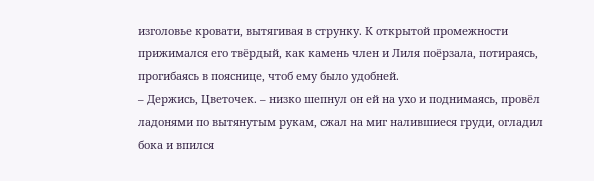изголовье кровати, вытягивая в струнку. К открытой промежности прижимался его твёрдый, как камень член и Лиля поёрзала, потираясь, прогибаясь в пояснице, чтоб ему было удобней.
– Держись, Цветочек. – низко шепнул он ей на ухо и поднимаясь, провёл ладонями по вытянутым рукам, сжал на миг налившиеся груди, огладил бока и впился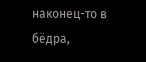наконец-то в бёдра,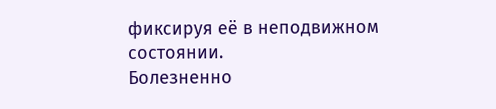фиксируя её в неподвижном состоянии.
Болезненно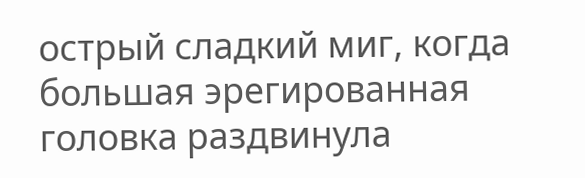острый сладкий миг, когда большая эрегированная головка раздвинула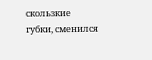скользкие губки, сменился